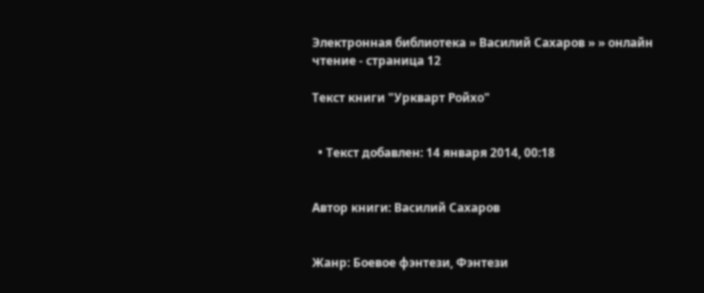Электронная библиотека » Василий Сахаров » » онлайн чтение - страница 12

Текст книги "Уркварт Ройхо"


  • Текст добавлен: 14 января 2014, 00:18


Автор книги: Василий Сахаров


Жанр: Боевое фэнтези, Фэнтези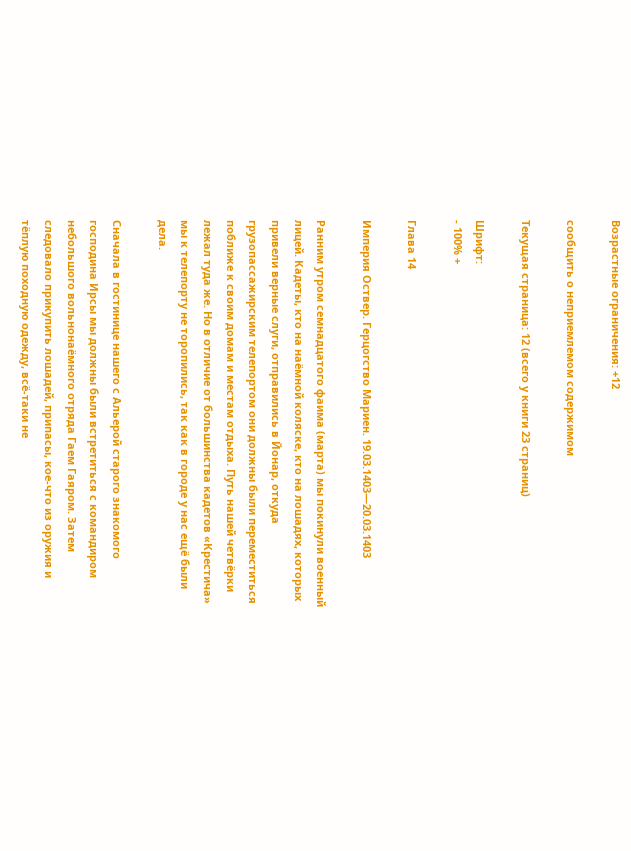Возрастные ограничения: +12

сообщить о неприемлемом содержимом

Текущая страница: 12 (всего у книги 23 страниц)

Шрифт:
- 100% +

Глава 14

Империя Оствер. Герцогство Мариен. 19.03.1403—20.03.1403

Ранним утром семнадцатого фаима (марта) мы покинули военный лицей. Кадеты, кто на наёмной коляске, кто на лошадях, которых привели верные слуги, отправились в Йонар, откуда грузопассажирским телепортом они должны были переместиться поближе к своим домам и местам отдыха. Путь нашей четвёрки лежал туда же. Но в отличие от большинства кадетов «Крестича» мы к телепорту не торопились, так как в городе у нас ещё были дела.

Сначала в гостинице нашего с Альерой старого знакомого господина Ирсы мы должны были встретиться с командиром небольшого вольнонаёмного отряда Гаем Гаяром. Затем следовало прикупить лошадей, припасы, кое-что из оружия и тёплую походную одежду, всё-таки не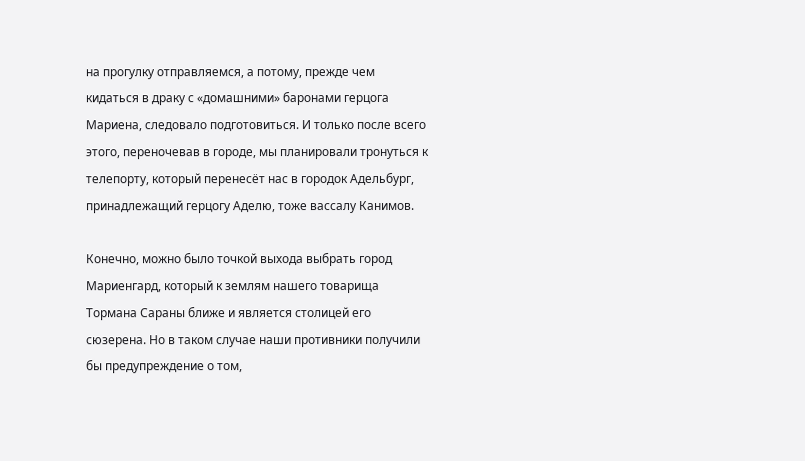на прогулку отправляемся, а потому, прежде чем кидаться в драку с «домашними» баронами герцога Мариена, следовало подготовиться. И только после всего этого, переночевав в городе, мы планировали тронуться к телепорту, который перенесёт нас в городок Адельбург, принадлежащий герцогу Аделю, тоже вассалу Канимов.

Конечно, можно было точкой выхода выбрать город Мариенгард, который к землям нашего товарища Тормана Сараны ближе и является столицей его сюзерена. Но в таком случае наши противники получили бы предупреждение о том,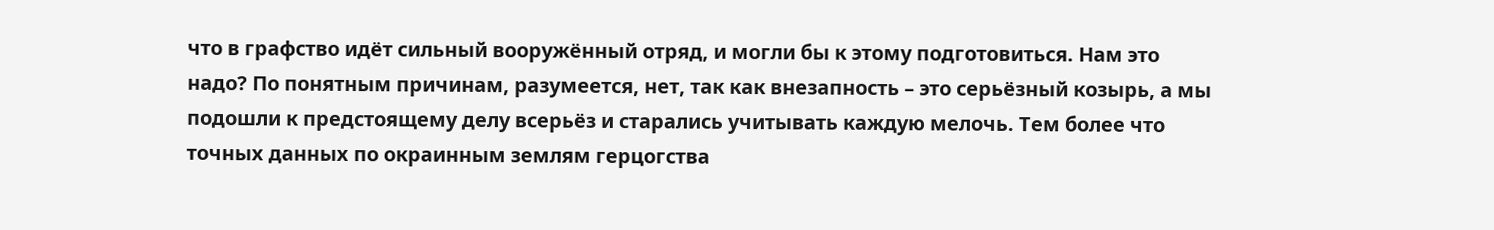что в графство идёт сильный вооружённый отряд, и могли бы к этому подготовиться. Нам это надо? По понятным причинам, разумеется, нет, так как внезапность – это серьёзный козырь, а мы подошли к предстоящему делу всерьёз и старались учитывать каждую мелочь. Тем более что точных данных по окраинным землям герцогства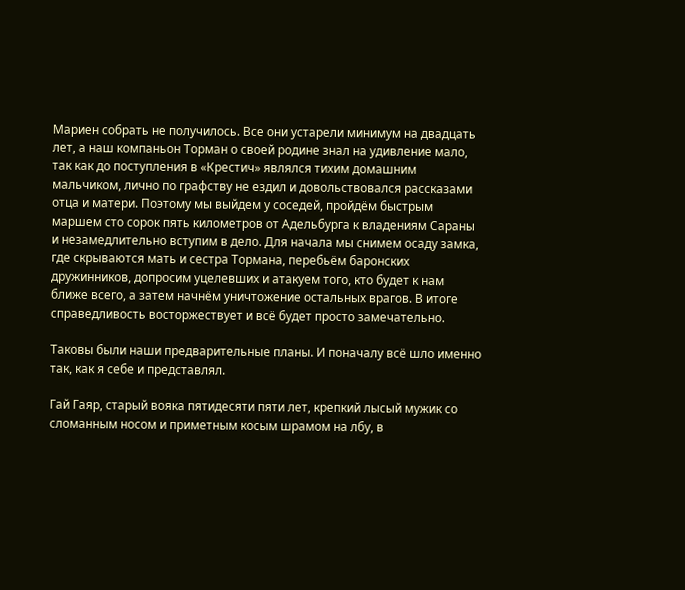Мариен собрать не получилось. Все они устарели минимум на двадцать лет, а наш компаньон Торман о своей родине знал на удивление мало, так как до поступления в «Крестич» являлся тихим домашним мальчиком, лично по графству не ездил и довольствовался рассказами отца и матери. Поэтому мы выйдем у соседей, пройдём быстрым маршем сто сорок пять километров от Адельбурга к владениям Сараны и незамедлительно вступим в дело. Для начала мы снимем осаду замка, где скрываются мать и сестра Тормана, перебьём баронских дружинников, допросим уцелевших и атакуем того, кто будет к нам ближе всего, а затем начнём уничтожение остальных врагов. В итоге справедливость восторжествует и всё будет просто замечательно.

Таковы были наши предварительные планы. И поначалу всё шло именно так, как я себе и представлял.

Гай Гаяр, старый вояка пятидесяти пяти лет, крепкий лысый мужик со сломанным носом и приметным косым шрамом на лбу, в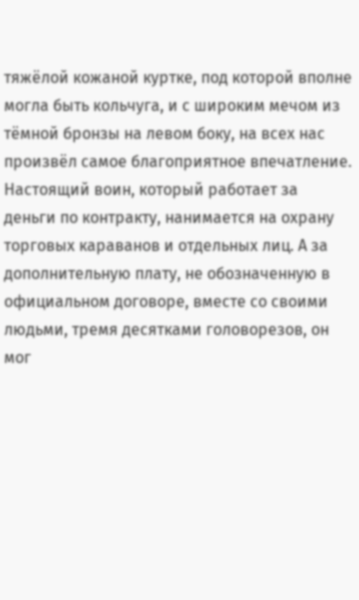тяжёлой кожаной куртке, под которой вполне могла быть кольчуга, и с широким мечом из тёмной бронзы на левом боку, на всех нас произвёл самое благоприятное впечатление. Настоящий воин, который работает за деньги по контракту, нанимается на охрану торговых караванов и отдельных лиц. А за дополнительную плату, не обозначенную в официальном договоре, вместе со своими людьми, тремя десятками головорезов, он мог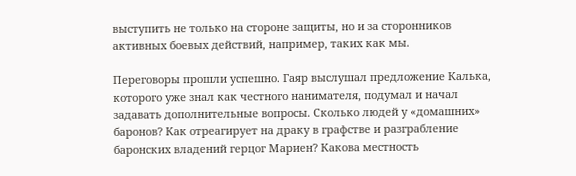выступить не только на стороне защиты, но и за сторонников активных боевых действий, например, таких как мы.

Переговоры прошли успешно. Гаяр выслушал предложение Калька, которого уже знал как честного нанимателя, подумал и начал задавать дополнительные вопросы. Сколько людей у «домашних» баронов? Как отреагирует на драку в графстве и разграбление баронских владений герцог Мариен? Какова местность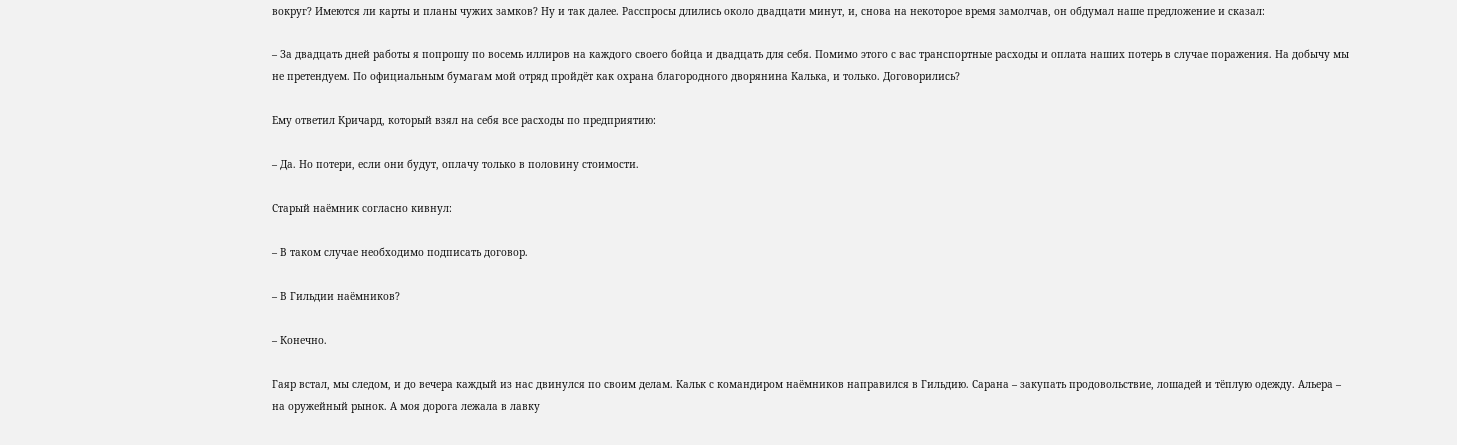вокруг? Имеются ли карты и планы чужих замков? Ну и так далее. Расспросы длились около двадцати минут, и, снова на некоторое время замолчав, он обдумал наше предложение и сказал:

– За двадцать дней работы я попрошу по восемь иллиров на каждого своего бойца и двадцать для себя. Помимо этого с вас транспортные расходы и оплата наших потерь в случае поражения. На добычу мы не претендуем. По официальным бумагам мой отряд пройдёт как охрана благородного дворянина Калька, и только. Договорились?

Ему ответил Кричард, который взял на себя все расходы по предприятию:

– Да. Но потери, если они будут, оплачу только в половину стоимости.

Старый наёмник согласно кивнул:

– В таком случае необходимо подписать договор.

– В Гильдии наёмников?

– Конечно.

Гаяр встал, мы следом, и до вечера каждый из нас двинулся по своим делам. Кальк с командиром наёмников направился в Гильдию. Сарана – закупать продовольствие, лошадей и тёплую одежду. Альера – на оружейный рынок. А моя дорога лежала в лавку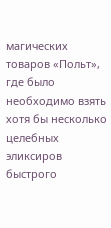магических товаров «Польт», где было необходимо взять хотя бы несколько целебных эликсиров быстрого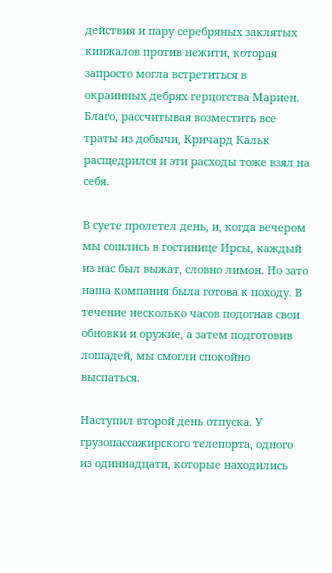действия и пару серебряных заклятых кинжалов против нежити, которая запросто могла встретиться в окраинных дебрях герцогства Мариен. Благо, рассчитывая возместить все траты из добычи, Кричард Кальк расщедрился и эти расходы тоже взял на себя.

В суете пролетел день, и, когда вечером мы сошлись в гостинице Ирсы, каждый из нас был выжат, словно лимон. Но зато наша компания была готова к походу. В течение несколько часов подогнав свои обновки и оружие, а затем подготовив лошадей, мы смогли спокойно выспаться.

Наступил второй день отпуска. У грузопассажирского телепорта, одного из одиннадцати, которые находились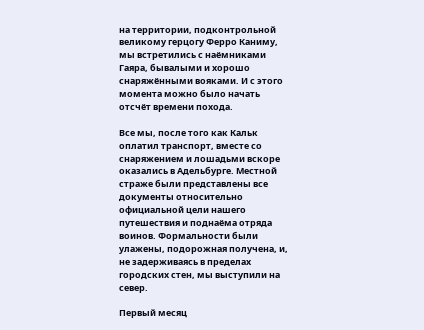на территории, подконтрольной великому герцогу Ферро Каниму, мы встретились с наёмниками Гаяра, бывалыми и хорошо снаряжёнными вояками. И с этого момента можно было начать отсчёт времени похода.

Все мы, после того как Кальк оплатил транспорт, вместе со снаряжением и лошадьми вскоре оказались в Адельбурге. Местной страже были представлены все документы относительно официальной цели нашего путешествия и поднаёма отряда воинов. Формальности были улажены, подорожная получена, и, не задерживаясь в пределах городских стен, мы выступили на север.

Первый месяц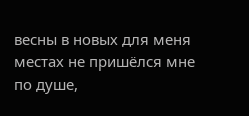весны в новых для меня местах не пришёлся мне по душе,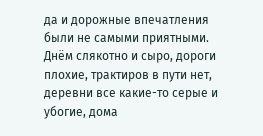да и дорожные впечатления были не самыми приятными. Днём слякотно и сыро, дороги плохие, трактиров в пути нет, деревни все какие-то серые и убогие, дома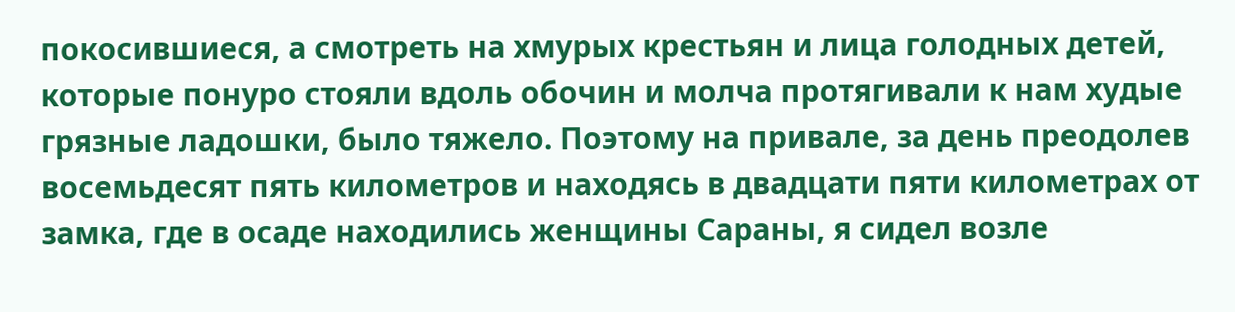покосившиеся, а смотреть на хмурых крестьян и лица голодных детей, которые понуро стояли вдоль обочин и молча протягивали к нам худые грязные ладошки, было тяжело. Поэтому на привале, за день преодолев восемьдесят пять километров и находясь в двадцати пяти километрах от замка, где в осаде находились женщины Сараны, я сидел возле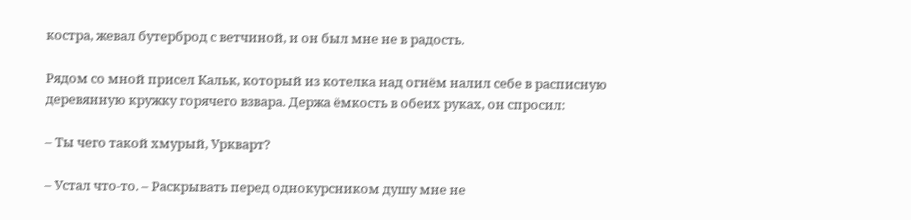костра, жевал бутерброд с ветчиной, и он был мне не в радость.

Рядом со мной присел Кальк, который из котелка над огнём налил себе в расписную деревянную кружку горячего взвара. Держа ёмкость в обеих руках, он спросил:

– Ты чего такой хмурый, Уркварт?

– Устал что-то. – Раскрывать перед однокурсником душу мне не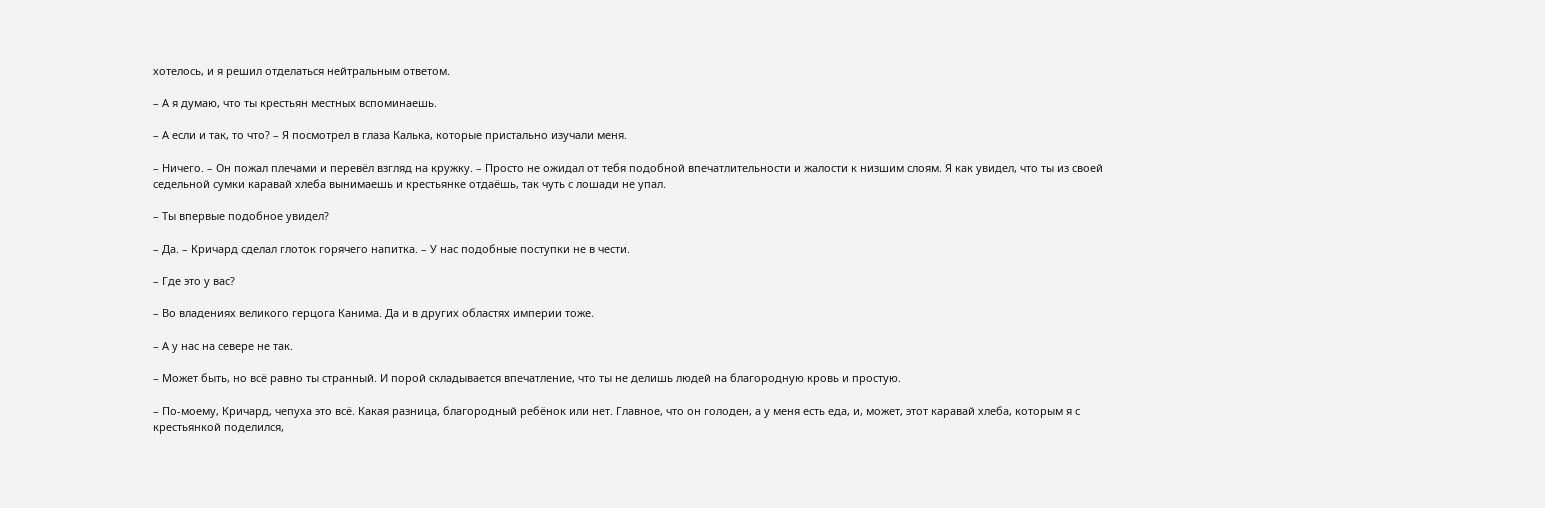хотелось, и я решил отделаться нейтральным ответом.

– А я думаю, что ты крестьян местных вспоминаешь.

– А если и так, то что? – Я посмотрел в глаза Калька, которые пристально изучали меня.

– Ничего. – Он пожал плечами и перевёл взгляд на кружку. – Просто не ожидал от тебя подобной впечатлительности и жалости к низшим слоям. Я как увидел, что ты из своей седельной сумки каравай хлеба вынимаешь и крестьянке отдаёшь, так чуть с лошади не упал.

– Ты впервые подобное увидел?

– Да. – Кричард сделал глоток горячего напитка. – У нас подобные поступки не в чести.

– Где это у вас?

– Во владениях великого герцога Канима. Да и в других областях империи тоже.

– А у нас на севере не так.

– Может быть, но всё равно ты странный. И порой складывается впечатление, что ты не делишь людей на благородную кровь и простую.

– По-моему, Кричард, чепуха это всё. Какая разница, благородный ребёнок или нет. Главное, что он голоден, а у меня есть еда, и, может, этот каравай хлеба, которым я с крестьянкой поделился,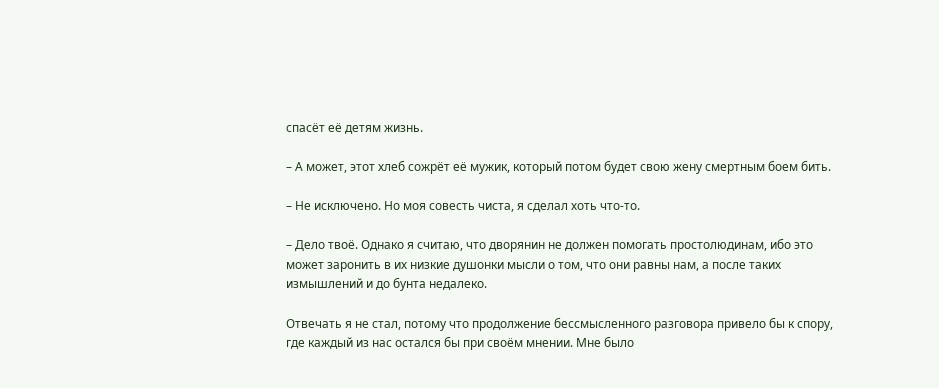спасёт её детям жизнь.

– А может, этот хлеб сожрёт её мужик, который потом будет свою жену смертным боем бить.

– Не исключено. Но моя совесть чиста, я сделал хоть что-то.

– Дело твоё. Однако я считаю, что дворянин не должен помогать простолюдинам, ибо это может заронить в их низкие душонки мысли о том, что они равны нам, а после таких измышлений и до бунта недалеко.

Отвечать я не стал, потому что продолжение бессмысленного разговора привело бы к спору, где каждый из нас остался бы при своём мнении. Мне было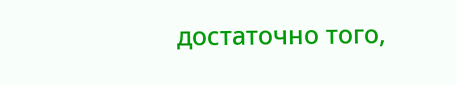достаточно того,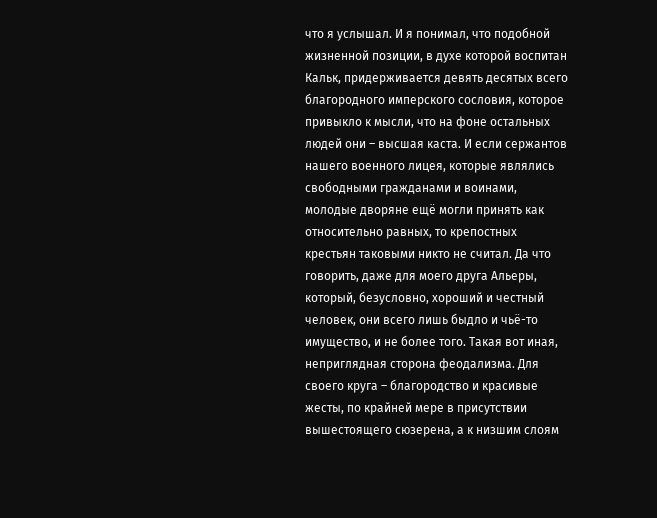что я услышал. И я понимал, что подобной жизненной позиции, в духе которой воспитан Кальк, придерживается девять десятых всего благородного имперского сословия, которое привыкло к мысли, что на фоне остальных людей они – высшая каста. И если сержантов нашего военного лицея, которые являлись свободными гражданами и воинами, молодые дворяне ещё могли принять как относительно равных, то крепостных крестьян таковыми никто не считал. Да что говорить, даже для моего друга Альеры, который, безусловно, хороший и честный человек, они всего лишь быдло и чьё-то имущество, и не более того. Такая вот иная, неприглядная сторона феодализма. Для своего круга – благородство и красивые жесты, по крайней мере в присутствии вышестоящего сюзерена, а к низшим слоям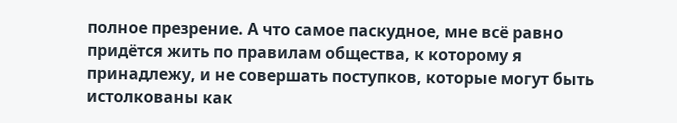полное презрение. А что самое паскудное, мне всё равно придётся жить по правилам общества, к которому я принадлежу, и не совершать поступков, которые могут быть истолкованы как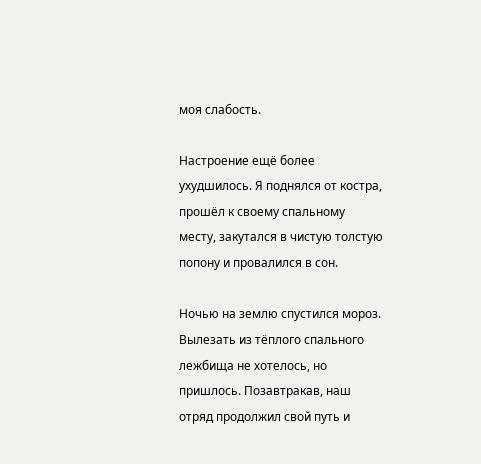моя слабость.

Настроение ещё более ухудшилось. Я поднялся от костра, прошёл к своему спальному месту, закутался в чистую толстую попону и провалился в сон.

Ночью на землю спустился мороз. Вылезать из тёплого спального лежбища не хотелось, но пришлось. Позавтракав, наш отряд продолжил свой путь и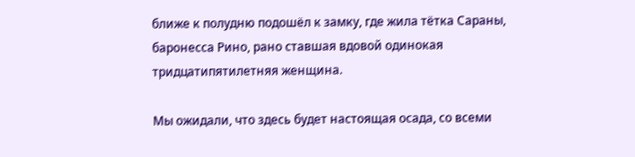ближе к полудню подошёл к замку, где жила тётка Сараны, баронесса Рино, рано ставшая вдовой одинокая тридцатипятилетняя женщина.

Мы ожидали, что здесь будет настоящая осада, со всеми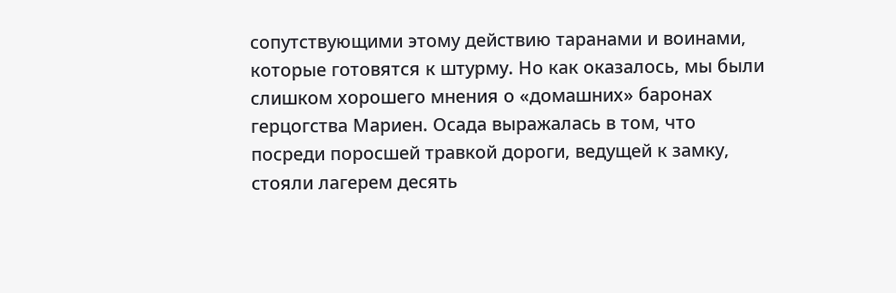сопутствующими этому действию таранами и воинами, которые готовятся к штурму. Но как оказалось, мы были слишком хорошего мнения о «домашних» баронах герцогства Мариен. Осада выражалась в том, что посреди поросшей травкой дороги, ведущей к замку, стояли лагерем десять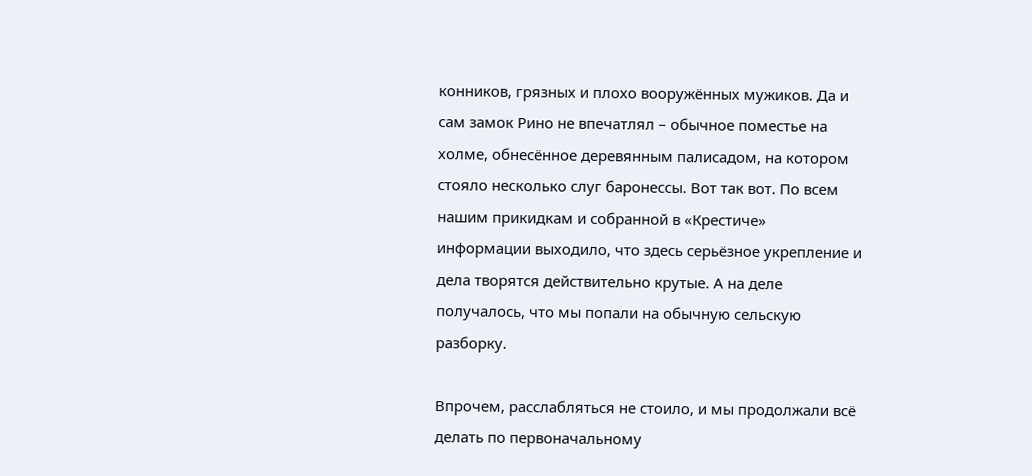конников, грязных и плохо вооружённых мужиков. Да и сам замок Рино не впечатлял – обычное поместье на холме, обнесённое деревянным палисадом, на котором стояло несколько слуг баронессы. Вот так вот. По всем нашим прикидкам и собранной в «Крестиче» информации выходило, что здесь серьёзное укрепление и дела творятся действительно крутые. А на деле получалось, что мы попали на обычную сельскую разборку.

Впрочем, расслабляться не стоило, и мы продолжали всё делать по первоначальному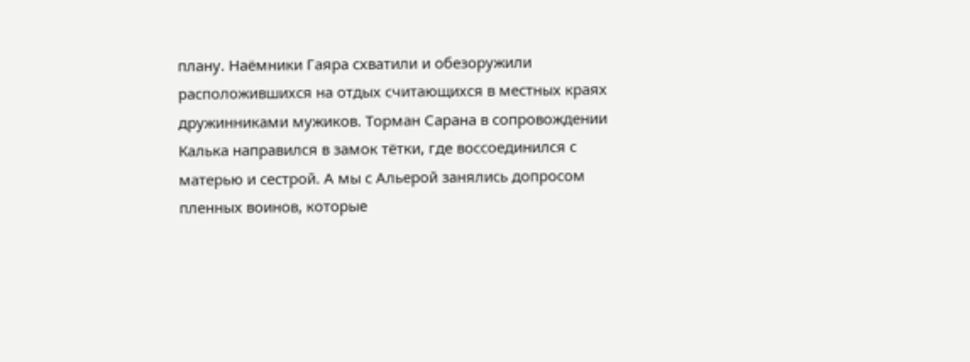плану. Наёмники Гаяра схватили и обезоружили расположившихся на отдых считающихся в местных краях дружинниками мужиков. Торман Сарана в сопровождении Калька направился в замок тётки, где воссоединился с матерью и сестрой. А мы с Альерой занялись допросом пленных воинов, которые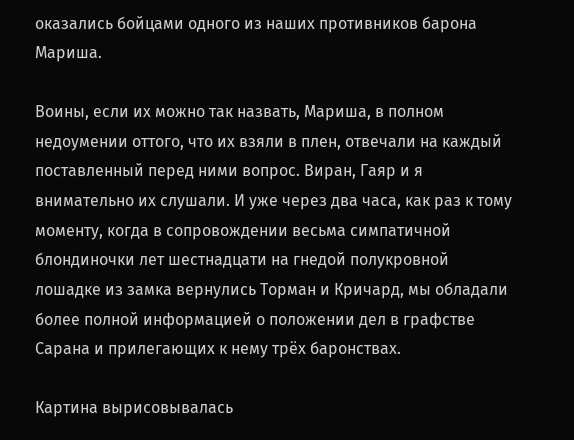оказались бойцами одного из наших противников барона Мариша.

Воины, если их можно так назвать, Мариша, в полном недоумении оттого, что их взяли в плен, отвечали на каждый поставленный перед ними вопрос. Виран, Гаяр и я внимательно их слушали. И уже через два часа, как раз к тому моменту, когда в сопровождении весьма симпатичной блондиночки лет шестнадцати на гнедой полукровной лошадке из замка вернулись Торман и Кричард, мы обладали более полной информацией о положении дел в графстве Сарана и прилегающих к нему трёх баронствах.

Картина вырисовывалась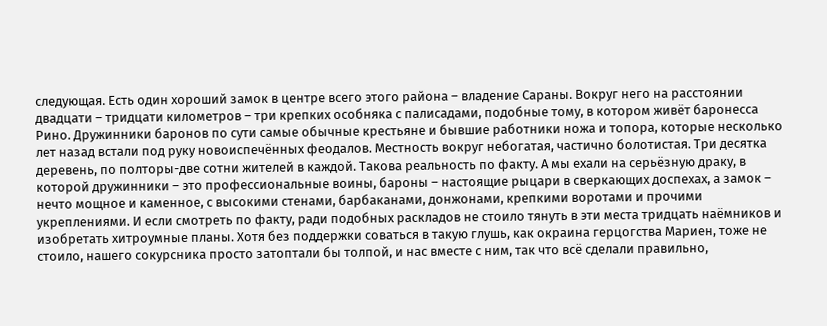следующая. Есть один хороший замок в центре всего этого района – владение Сараны. Вокруг него на расстоянии двадцати – тридцати километров – три крепких особняка с палисадами, подобные тому, в котором живёт баронесса Рино. Дружинники баронов по сути самые обычные крестьяне и бывшие работники ножа и топора, которые несколько лет назад встали под руку новоиспечённых феодалов. Местность вокруг небогатая, частично болотистая. Три десятка деревень, по полторы-две сотни жителей в каждой. Такова реальность по факту. А мы ехали на серьёзную драку, в которой дружинники – это профессиональные воины, бароны – настоящие рыцари в сверкающих доспехах, а замок – нечто мощное и каменное, с высокими стенами, барбаканами, донжонами, крепкими воротами и прочими укреплениями. И если смотреть по факту, ради подобных раскладов не стоило тянуть в эти места тридцать наёмников и изобретать хитроумные планы. Хотя без поддержки соваться в такую глушь, как окраина герцогства Мариен, тоже не стоило, нашего сокурсника просто затоптали бы толпой, и нас вместе с ним, так что всё сделали правильно,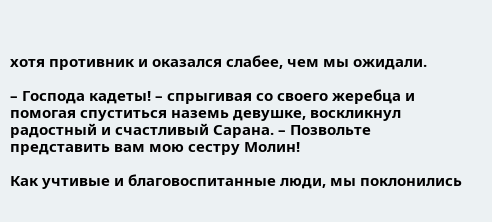хотя противник и оказался слабее, чем мы ожидали.

– Господа кадеты! – спрыгивая со своего жеребца и помогая спуститься наземь девушке, воскликнул радостный и счастливый Сарана. – Позвольте представить вам мою сестру Молин!

Как учтивые и благовоспитанные люди, мы поклонились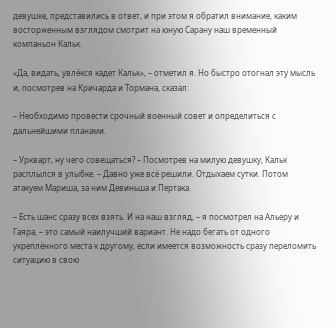девушке, представились в ответ, и при этом я обратил внимание, каким восторженным взглядом смотрит на юную Сарану наш временный компаньон Кальк.

«Да, видать, увлёкся кадет Кальк», – отметил я. Но быстро отогнал эту мысль и, посмотрев на Кричарда и Тормана, сказал:

– Необходимо провести срочный военный совет и определиться с дальнейшими планами.

– Уркварт, ну чего совещаться? – Посмотрев на милую девушку, Кальк расплылся в улыбке. – Давно уже всё решили. Отдыхаем сутки. Потом атакуем Мариша, за ним Девиньша и Пертака.

– Есть шанс сразу всех взять. И на наш взгляд, – я посмотрел на Альеру и Гаяра, – это самый наилучший вариант. Не надо бегать от одного укреплённого места к другому, если имеется возможность сразу переломить ситуацию в свою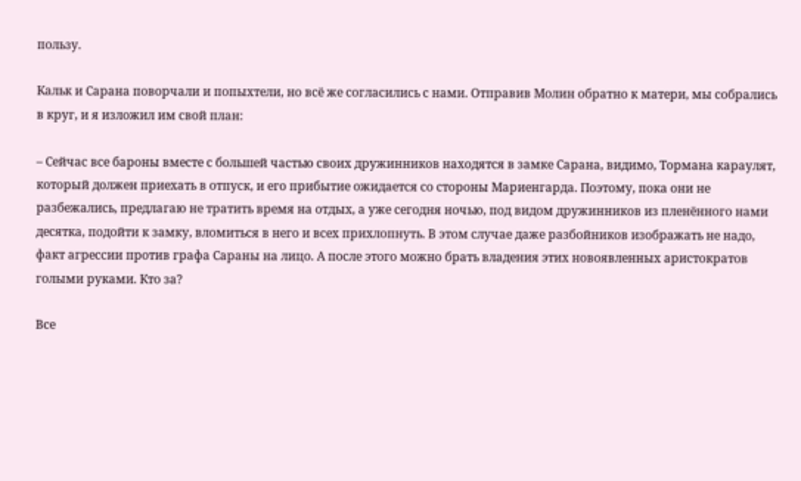пользу.

Кальк и Сарана поворчали и попыхтели, но всё же согласились с нами. Отправив Молин обратно к матери, мы собрались в круг, и я изложил им свой план:

– Сейчас все бароны вместе с большей частью своих дружинников находятся в замке Сарана, видимо, Тормана караулят, который должен приехать в отпуск, и его прибытие ожидается со стороны Мариенгарда. Поэтому, пока они не разбежались, предлагаю не тратить время на отдых, а уже сегодня ночью, под видом дружинников из пленённого нами десятка, подойти к замку, вломиться в него и всех прихлопнуть. В этом случае даже разбойников изображать не надо, факт агрессии против графа Сараны на лицо. А после этого можно брать владения этих новоявленных аристократов голыми руками. Кто за?

Все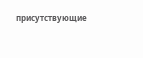присутствующие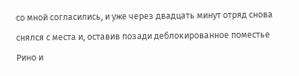со мной согласились, и уже через двадцать минут отряд снова снялся с места и, оставив позади деблокированное поместье Рино и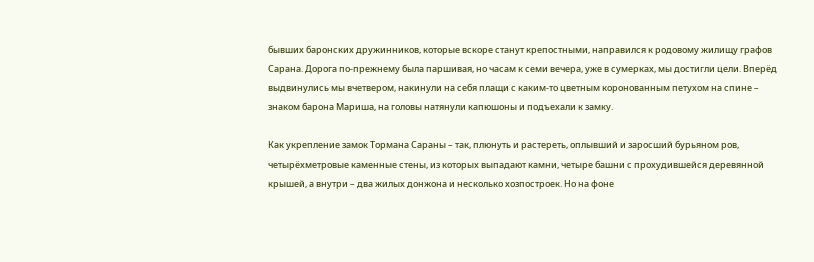бывших баронских дружинников, которые вскоре станут крепостными, направился к родовому жилищу графов Сарана. Дорога по-прежнему была паршивая, но часам к семи вечера, уже в сумерках, мы достигли цели. Вперёд выдвинулись мы вчетвером, накинули на себя плащи с каким-то цветным коронованным петухом на спине – знаком барона Мариша, на головы натянули капюшоны и подъехали к замку.

Как укрепление замок Тормана Сараны – так, плюнуть и растереть, оплывший и заросший бурьяном ров, четырёхметровые каменные стены, из которых выпадают камни, четыре башни с прохудившейся деревянной крышей, а внутри – два жилых донжона и несколько хозпостроек. Но на фоне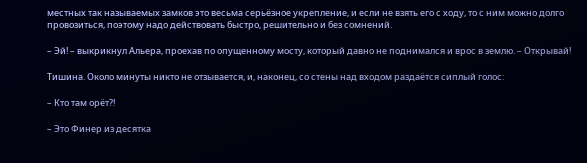местных так называемых замков это весьма серьёзное укрепление, и если не взять его с ходу, то с ним можно долго провозиться, поэтому надо действовать быстро, решительно и без сомнений.

– Эй! – выкрикнул Альера, проехав по опущенному мосту, который давно не поднимался и врос в землю. – Открывай!

Тишина. Около минуты никто не отзывается, и, наконец, со стены над входом раздаётся сиплый голос:

– Кто там орёт?!

– Это Финер из десятка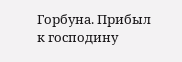Горбуна. Прибыл к господину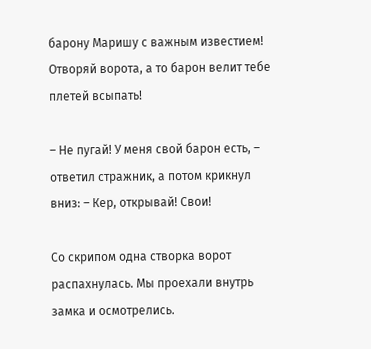барону Маришу с важным известием! Отворяй ворота, а то барон велит тебе плетей всыпать!

– Не пугай! У меня свой барон есть, – ответил стражник, а потом крикнул вниз: – Кер, открывай! Свои!

Со скрипом одна створка ворот распахнулась. Мы проехали внутрь замка и осмотрелись.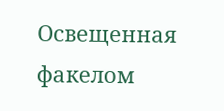Освещенная факелом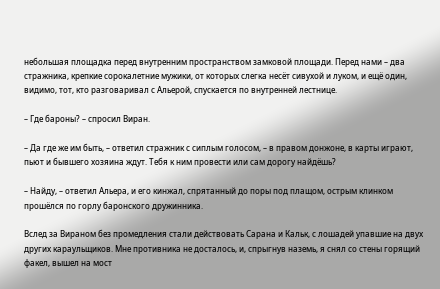небольшая площадка перед внутренним пространством замковой площади. Перед нами – два стражника, крепкие сорокалетние мужики, от которых слегка несёт сивухой и луком, и ещё один, видимо, тот, кто разговаривал с Альерой, спускается по внутренней лестнице.

– Где бароны? – спросил Виран.

– Да где же им быть, – ответил стражник с сиплым голосом, – в правом донжоне, в карты играют, пьют и бывшего хозяина ждут. Тебя к ним провести или сам дорогу найдёшь?

– Найду, – ответил Альера, и его кинжал, спрятанный до поры под плащом, острым клинком прошёлся по горлу баронского дружинника.

Вслед за Вираном без промедления стали действовать Сарана и Кальк, с лошадей упавшие на двух других караульщиков. Мне противника не досталось, и, спрыгнув наземь, я снял со стены горящий факел, вышел на мост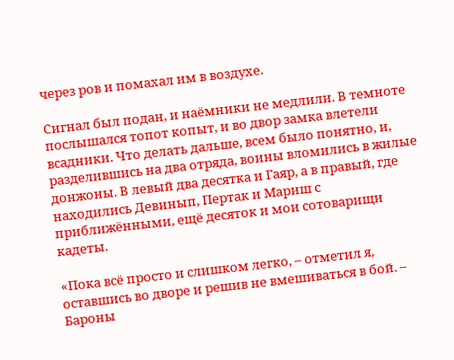через ров и помахал им в воздухе.

Сигнал был подан, и наёмники не медлили. В темноте послышался топот копыт, и во двор замка влетели всадники. Что делать дальше, всем было понятно, и, разделившись на два отряда, воины вломились в жилые донжоны. В левый два десятка и Гаяр, а в правый, где находились Девинып, Пертак и Мариш с приближёнными, ещё десяток и мои сотоварищи кадеты.

«Пока всё просто и слишком легко, – отметил я, оставшись во дворе и решив не вмешиваться в бой. – Бароны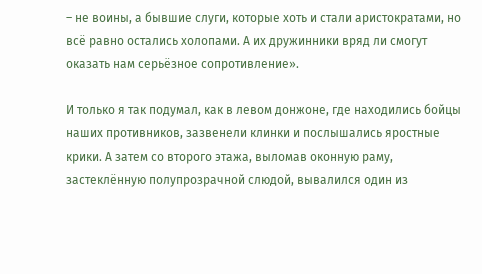– не воины, а бывшие слуги, которые хоть и стали аристократами, но всё равно остались холопами. А их дружинники вряд ли смогут оказать нам серьёзное сопротивление».

И только я так подумал, как в левом донжоне, где находились бойцы наших противников, зазвенели клинки и послышались яростные крики. А затем со второго этажа, выломав оконную раму, застеклённую полупрозрачной слюдой, вывалился один из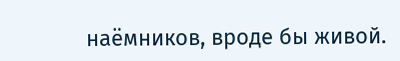наёмников, вроде бы живой.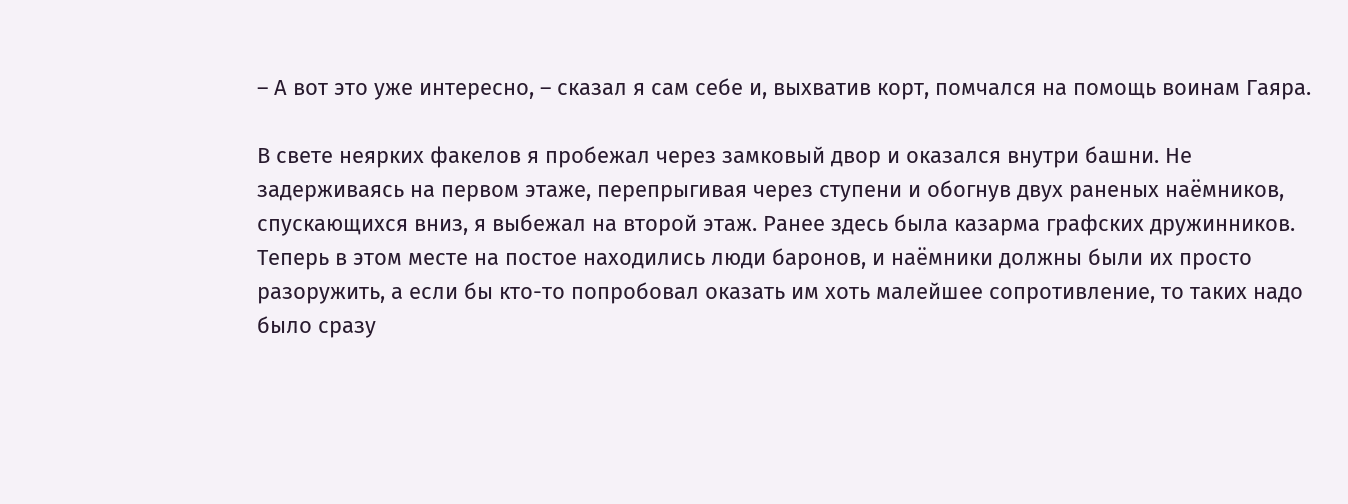– А вот это уже интересно, – сказал я сам себе и, выхватив корт, помчался на помощь воинам Гаяра.

В свете неярких факелов я пробежал через замковый двор и оказался внутри башни. Не задерживаясь на первом этаже, перепрыгивая через ступени и обогнув двух раненых наёмников, спускающихся вниз, я выбежал на второй этаж. Ранее здесь была казарма графских дружинников. Теперь в этом месте на постое находились люди баронов, и наёмники должны были их просто разоружить, а если бы кто-то попробовал оказать им хоть малейшее сопротивление, то таких надо было сразу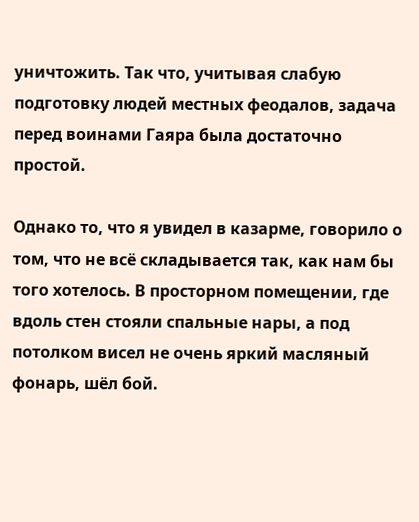уничтожить. Так что, учитывая слабую подготовку людей местных феодалов, задача перед воинами Гаяра была достаточно простой.

Однако то, что я увидел в казарме, говорило о том, что не всё складывается так, как нам бы того хотелось. В просторном помещении, где вдоль стен стояли спальные нары, а под потолком висел не очень яркий масляный фонарь, шёл бой.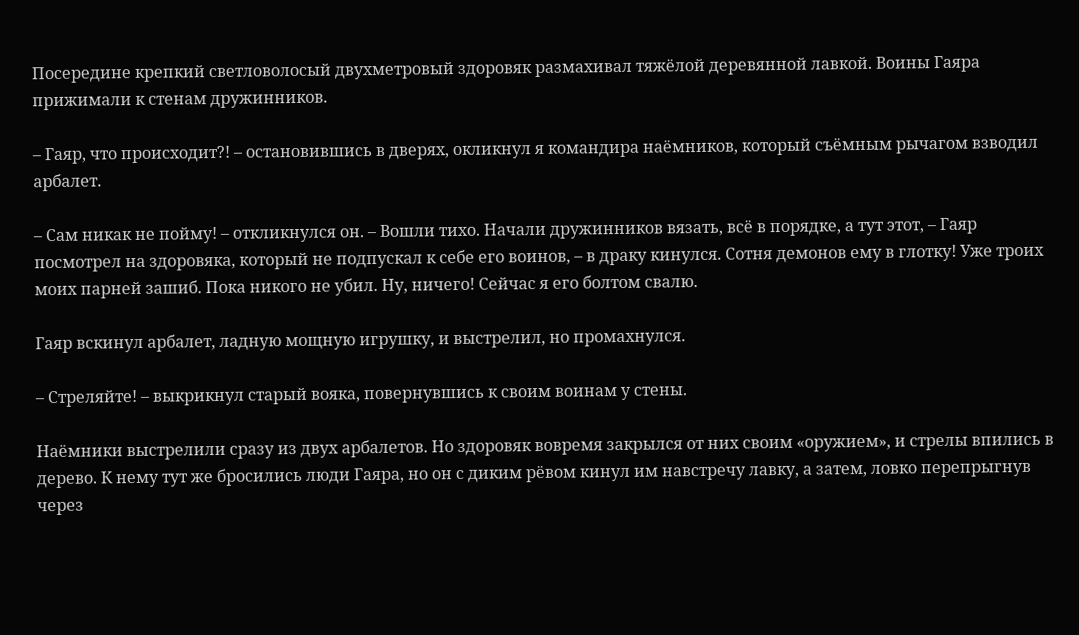Посередине крепкий светловолосый двухметровый здоровяк размахивал тяжёлой деревянной лавкой. Воины Гаяра прижимали к стенам дружинников.

– Гаяр, что происходит?! – остановившись в дверях, окликнул я командира наёмников, который съёмным рычагом взводил арбалет.

– Сам никак не пойму! – откликнулся он. – Вошли тихо. Начали дружинников вязать, всё в порядке, а тут этот, – Гаяр посмотрел на здоровяка, который не подпускал к себе его воинов, – в драку кинулся. Сотня демонов ему в глотку! Уже троих моих парней зашиб. Пока никого не убил. Ну, ничего! Сейчас я его болтом свалю.

Гаяр вскинул арбалет, ладную мощную игрушку, и выстрелил, но промахнулся.

– Стреляйте! – выкрикнул старый вояка, повернувшись к своим воинам у стены.

Наёмники выстрелили сразу из двух арбалетов. Но здоровяк вовремя закрылся от них своим «оружием», и стрелы впились в дерево. К нему тут же бросились люди Гаяра, но он с диким рёвом кинул им навстречу лавку, а затем, ловко перепрыгнув через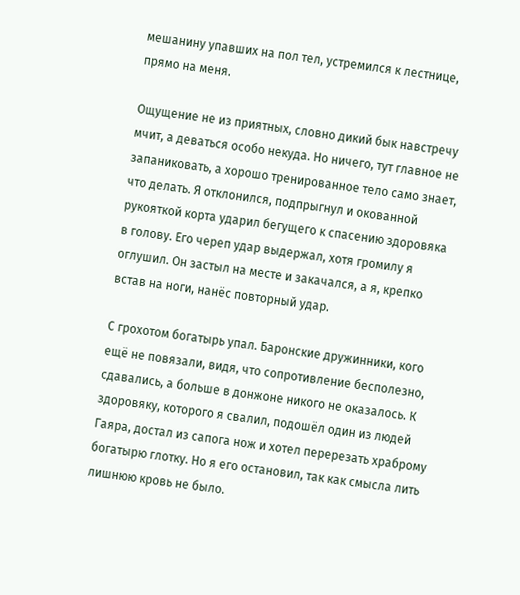мешанину упавших на пол тел, устремился к лестнице, прямо на меня.

Ощущение не из приятных, словно дикий бык навстречу мчит, а деваться особо некуда. Но ничего, тут главное не запаниковать, а хорошо тренированное тело само знает, что делать. Я отклонился, подпрыгнул и окованной рукояткой корта ударил бегущего к спасению здоровяка в голову. Его череп удар выдержал, хотя громилу я оглушил. Он застыл на месте и закачался, а я, крепко встав на ноги, нанёс повторный удар.

С грохотом богатырь упал. Баронские дружинники, кого ещё не повязали, видя, что сопротивление бесполезно, сдавались, а больше в донжоне никого не оказалось. К здоровяку, которого я свалил, подошёл один из людей Гаяра, достал из сапога нож и хотел перерезать храброму богатырю глотку. Но я его остановил, так как смысла лить лишнюю кровь не было.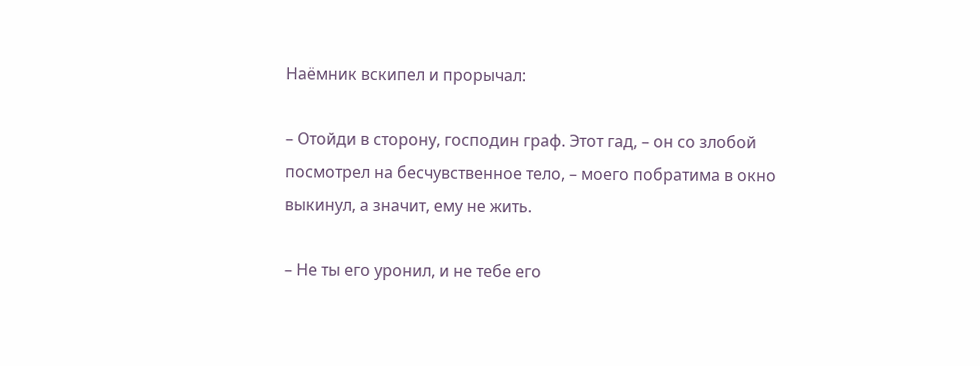Наёмник вскипел и прорычал:

– Отойди в сторону, господин граф. Этот гад, – он со злобой посмотрел на бесчувственное тело, – моего побратима в окно выкинул, а значит, ему не жить.

– Не ты его уронил, и не тебе его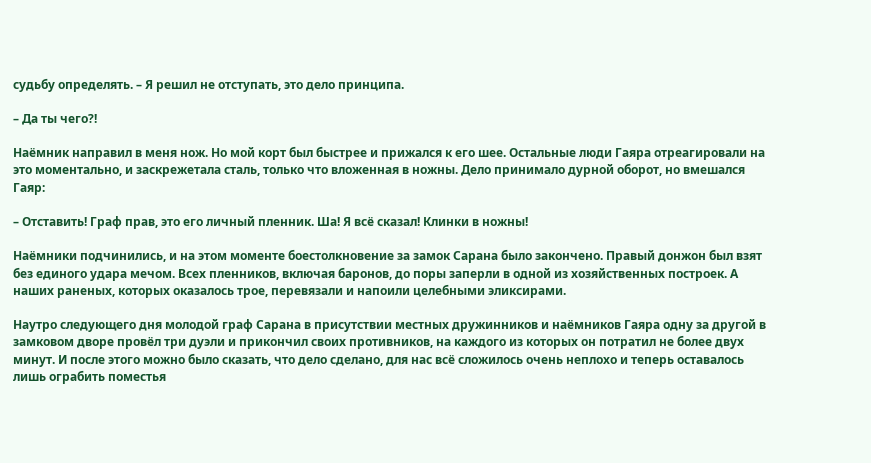судьбу определять. – Я решил не отступать, это дело принципа.

– Да ты чего?!

Наёмник направил в меня нож. Но мой корт был быстрее и прижался к его шее. Остальные люди Гаяра отреагировали на это моментально, и заскрежетала сталь, только что вложенная в ножны. Дело принимало дурной оборот, но вмешался Гаяр:

– Отставить! Граф прав, это его личный пленник. Ша! Я всё сказал! Клинки в ножны!

Наёмники подчинились, и на этом моменте боестолкновение за замок Сарана было закончено. Правый донжон был взят без единого удара мечом. Всех пленников, включая баронов, до поры заперли в одной из хозяйственных построек. А наших раненых, которых оказалось трое, перевязали и напоили целебными эликсирами.

Наутро следующего дня молодой граф Сарана в присутствии местных дружинников и наёмников Гаяра одну за другой в замковом дворе провёл три дуэли и прикончил своих противников, на каждого из которых он потратил не более двух минут. И после этого можно было сказать, что дело сделано, для нас всё сложилось очень неплохо и теперь оставалось лишь ограбить поместья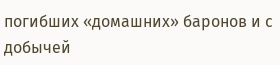погибших «домашних» баронов и с добычей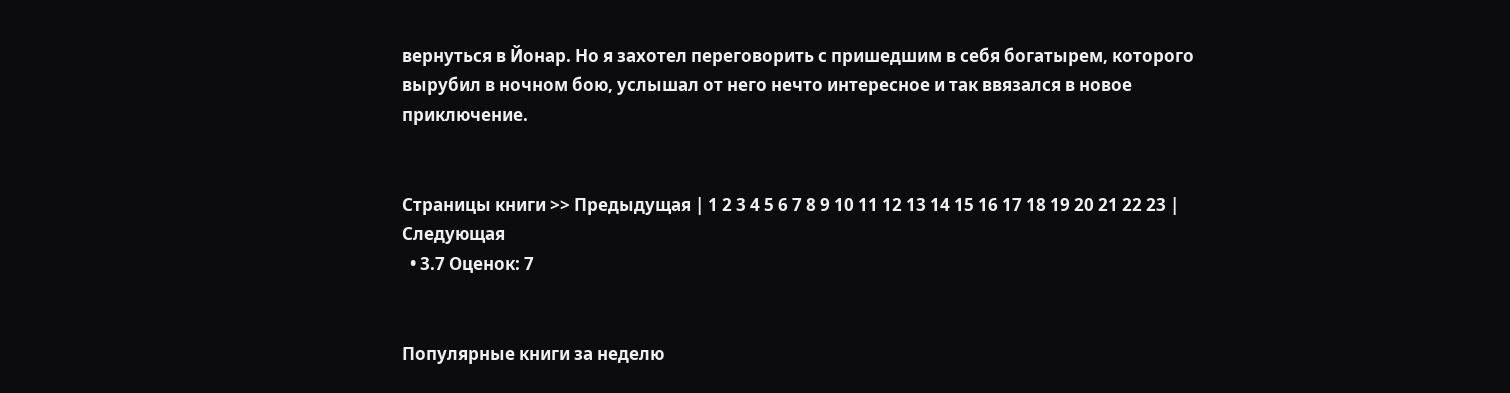вернуться в Йонар. Но я захотел переговорить с пришедшим в себя богатырем, которого вырубил в ночном бою, услышал от него нечто интересное и так ввязался в новое приключение.


Страницы книги >> Предыдущая | 1 2 3 4 5 6 7 8 9 10 11 12 13 14 15 16 17 18 19 20 21 22 23 | Следующая
  • 3.7 Оценок: 7


Популярные книги за неделю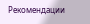Рекомендации